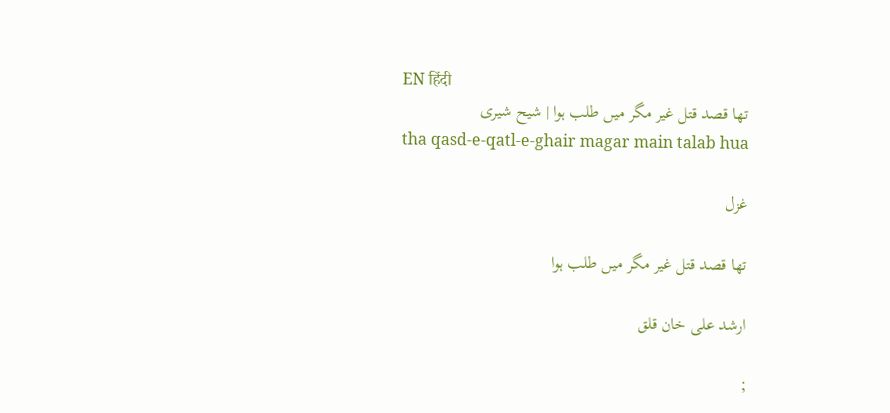EN हिंदी
تھا قصد قتل غیر مگر میں طلب ہوا | شیح شیری
tha qasd-e-qatl-e-ghair magar main talab hua

غزل

تھا قصد قتل غیر مگر میں طلب ہوا

ارشد علی خان قلق

;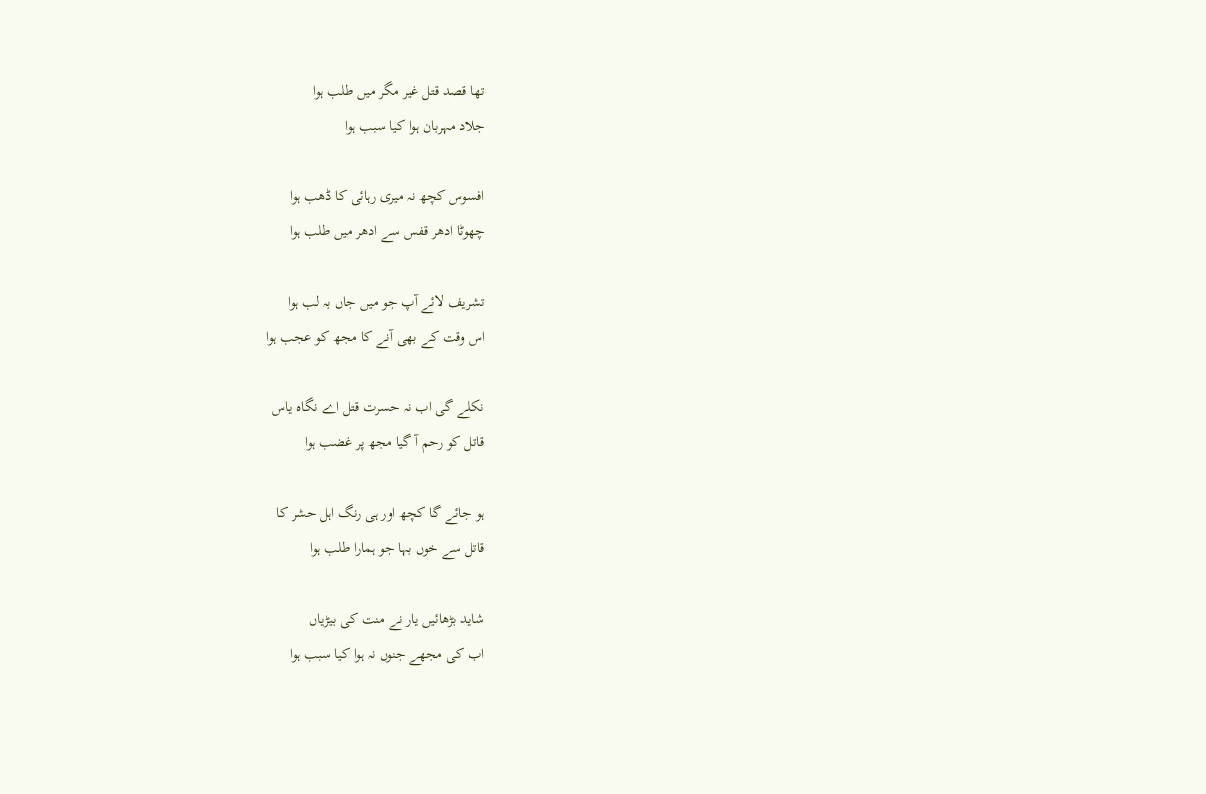تھا قصد قتل غیر مگر میں طلب ہوا
جلاد مہربان ہوا کیا سبب ہوا

افسوس کچھ نہ میری رہائی کا ڈھب ہوا
چھوٹا ادھر قفس سے ادھر میں طلب ہوا

تشریف لائے آپ جو میں جاں بہ لب ہوا
اس وقت کے بھی آنے کا مجھ کو عجب ہوا

نکلے گی اب نہ حسرت قتل اے نگاہ یاس
قاتل کو رحم آ گیا مجھ پر غضب ہوا

ہو جائے گا کچھ اور ہی رنگ اہل حشر کا
قاتل سے خوں بہا جو ہمارا طلب ہوا

شاید بڑھائیں یار نے منت کی بیڑیاں
اب کی مجھے جنوں نہ ہوا کیا سبب ہوا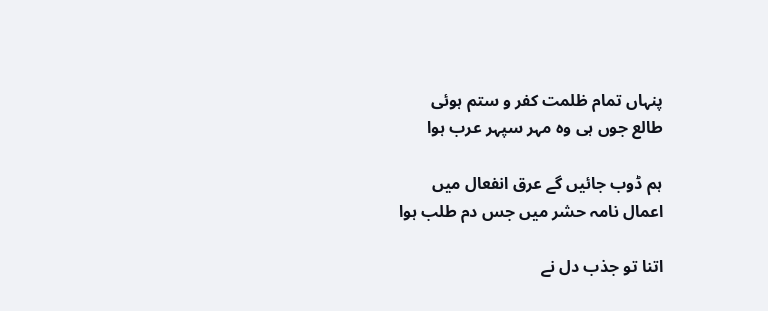پنہاں تمام ظلمت کفر و ستم ہوئی
طالع جوں ہی وہ مہر سپہر عرب ہوا

ہم ڈوب جائیں گے عرق انفعال میں
اعمال نامہ حشر میں جس دم طلب ہوا

اتنا تو جذب دل نے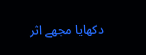دکھایا مجھے اثر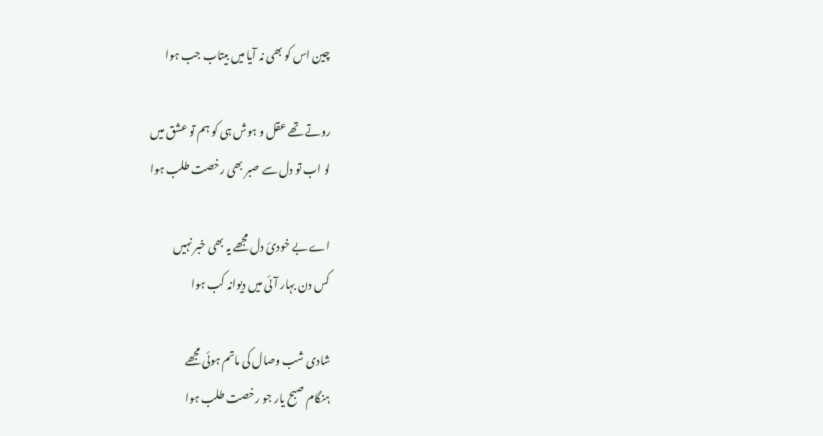چین اس کو بھی نہ آیا میں بیتاب جب ہوا

روتے تھے عقل و ہوش ہی کو ہم تو عشق میں
لو اب تو دل سے صبر بھی رخصت‌ طلب ہوا

اے بے خودیٔ دل مجھے یہ بھی خبر نہیں
کس دن بہار آئی میں دیوانہ کب ہوا

شادی شب وصال کی ماتم ہوئی مجھے
ہنگام صبح یار جو رخصت طلب ہوا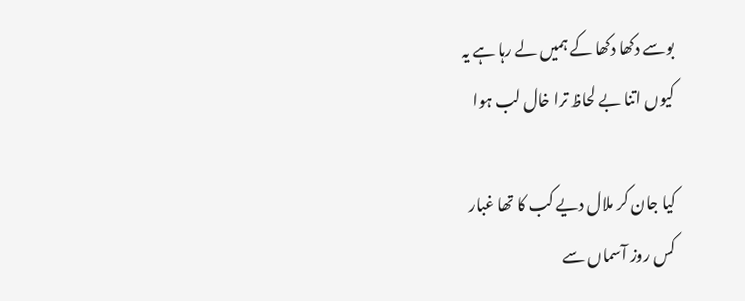بوسے دکھا دکھا کے ہمیں لے رہا ہے یہ
کیوں اتنا بے لحاظ ترا خال لب ہوا

کیا جان کر ملال دیے کب کا تھا غبار
کس روز آسماں سے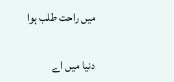میں راحت طلب ہوا

دنیا میں اے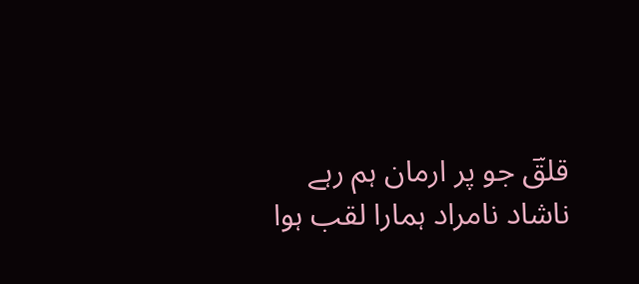قلقؔ جو پر ارمان ہم رہے
ناشاد نامراد ہمارا لقب ہوا